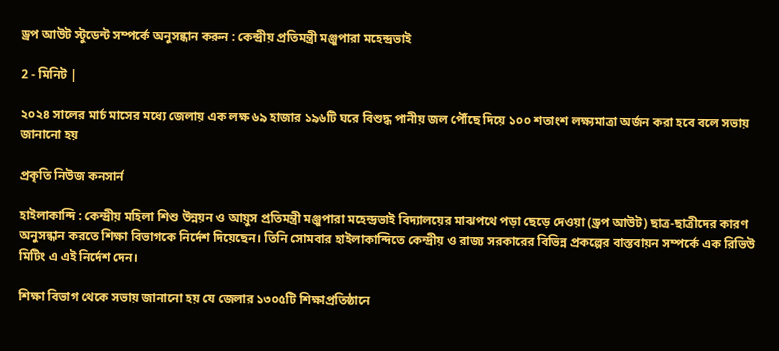ড্রপ আউট স্টুডেন্ট সম্পর্কে অনুসন্ধান করুন : কেন্দ্রীয় প্রতিমন্ত্রী মঞ্জুপারা মহেন্দ্রভাই

2 - মিনিট |

২০২৪ সালের মার্চ মাসের মধ্যে জেলায় এক লক্ষ ৬৯ হাজার ১৯৬টি ঘরে বিশুদ্ধ পানীয় জল পৌঁছে দিয়ে ১০০ শতাংশ লক্ষ্যমাত্রা অর্জন করা হবে বলে সভায় জানানো হয়

প্রকৃতি নিউজ কনসার্ন

হাইলাকান্দি : কেন্দ্রীয় মহিলা শিশু উন্নয়ন ও আয়ুস প্রতিমন্ত্রী মঞ্জুপারা মহেন্দ্রভাই বিদ্যালয়ের মাঝপথে পড়া ছেড়ে দেওয়া (ড্রপ আউট) ছাত্র-ছাত্রীদের কারণ অনুসন্ধান করতে শিক্ষা বিভাগকে নির্দেশ দিয়েছেন। তিনি সোমবার হাইলাকান্দিতে কেন্দ্রীয় ও রাজ্য সরকারের বিভিন্ন প্রকল্পের বাস্তবায়ন সম্পর্কে এক রিভিউ মিটিং এ এই নির্দেশ দেন।

শিক্ষা বিভাগ থেকে সভায় জানানো হয় যে জেলার ১৩০৫টি শিক্ষাপ্রতিষ্ঠানে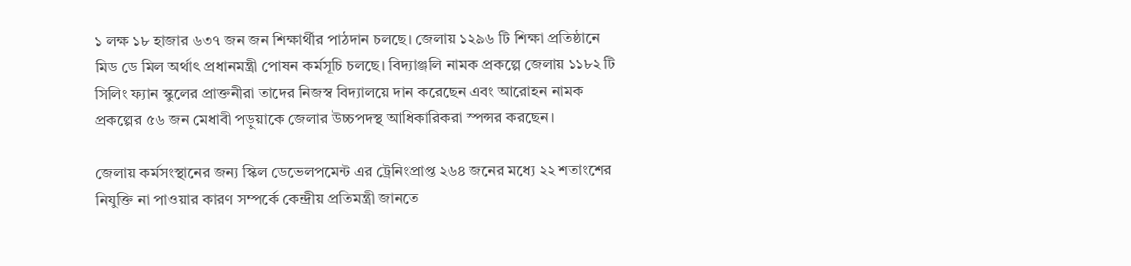১ লক্ষ ১৮ হাজার ৬৩৭ জন জন শিক্ষার্থীর পাঠদান চলছে। জেলায় ১২৯৬ টি শিক্ষা প্রতিষ্ঠানে মিড ডে মিল অর্থাৎ প্রধানমন্ত্রী পোষন কর্মসূচি চলছে। বিদ্যাঞ্জলি নামক প্রকল্পে জেলায় ১১৮২ টি সিলিং ফ্যান স্কুলের প্রাক্তনীরা তাদের নিজস্ব বিদ্যালয়ে দান করেছেন এবং আরোহন নামক প্রকল্পের ৫৬ জন মেধাবী পড়ুয়াকে জেলার উচ্চপদস্থ আধিকারিকরা স্পন্সর করছেন।

জেলায় কর্মসংস্থানের জন্য স্কিল ডেভেলপমেন্ট এর ট্রেনিংপ্রাপ্ত ২৬৪ জনের মধ্যে ২২ শতাংশের নিযুক্তি না পাওয়ার কারণ সম্পর্কে কেন্দ্রীয় প্রতিমন্ত্রী জানতে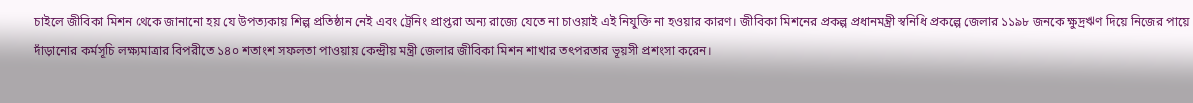চাইলে জীবিকা মিশন থেকে জানানো হয় যে উপত্যকায় শিল্প প্রতিষ্ঠান নেই এবং ট্রেনিং প্রাপ্তরা অন্য রাজ্যে যেতে না চাওয়াই এই নিযুক্তি না হওয়ার কারণ। জীবিকা মিশনের প্রকল্প প্রধানমন্ত্রী স্বনিধি প্রকল্পে জেলার ১১৯৮ জনকে ক্ষুদ্রঋণ দিয়ে নিজের পায়ে দাঁড়ানোর কর্মসূচি লক্ষ্যমাত্রার বিপরীতে ১৪০ শতাংশ সফলতা পাওয়ায় কেন্দ্রীয় মন্ত্রী জেলার জীবিকা মিশন শাখার তৎপরতার ভূয়সী প্রশংসা করেন।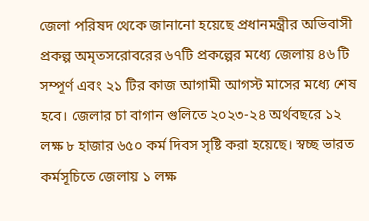জেলা পরিষদ থেকে জানানো হয়েছে প্রধানমন্ত্রীর অভিবাসী প্রকল্প অমৃতসরোবরের ৬৭টি প্রকল্পের মধ্যে জেলায় ৪৬ টি সম্পূর্ণ এবং ২১ টির কাজ আগামী আগস্ট মাসের মধ্যে শেষ হবে। জেলার চা বাগান গুলিতে ২০২৩-২৪ অর্থবছরে ১২ লক্ষ ৮ হাজার ৬৫০ কর্ম দিবস সৃষ্টি করা হয়েছে। স্বচ্ছ ভারত কর্মসূচিতে জেলায় ১ লক্ষ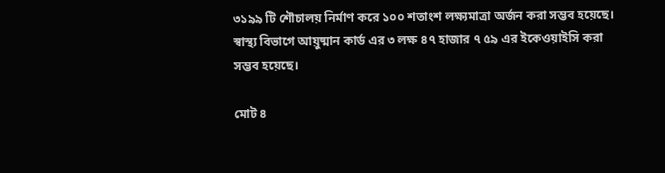৩১৯৯ টি শৌচালয় নির্মাণ করে ১০০ শতাংশ লক্ষ্যমাত্রা অর্জন করা সম্ভব হয়েছে। স্বাস্থ্য বিভাগে আয়ুষ্মান কার্ড এর ৩ লক্ষ ৪৭ হাজার ৭ ৫৯ এর ইকেওয়াইসি করা সম্ভব হয়েছে।

মোট ৪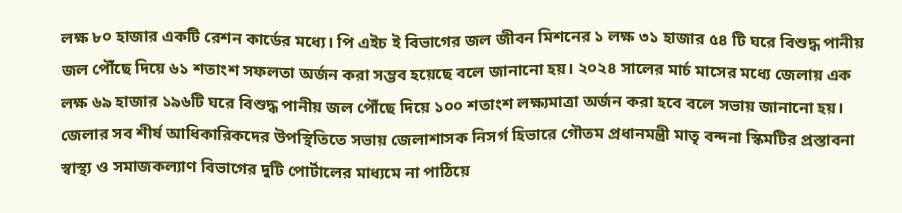লক্ষ ৮০ হাজার একটি রেশন কার্ডের মধ্যে। পি এইচ ই বিভাগের জল জীবন মিশনের ১ লক্ষ ৩১ হাজার ৫৪ টি ঘরে বিশুদ্ধ পানীয় জল পৌঁছে দিয়ে ৬১ শতাংশ সফলতা অর্জন করা সম্ভব হয়েছে বলে জানানো হয়। ২০২৪ সালের মার্চ মাসের মধ্যে জেলায় এক লক্ষ ৬৯ হাজার ১৯৬টি ঘরে বিশুদ্ধ পানীয় জল পৌঁছে দিয়ে ১০০ শতাংশ লক্ষ্যমাত্রা অর্জন করা হবে বলে সভায় জানানো হয়। জেলার সব শীর্ষ আধিকারিকদের উপস্থিতিতে সভায় জেলাশাসক নিসর্গ হিভারে গৌতম প্রধানমন্ত্রী মাতৃ বন্দনা স্কিমটির প্রস্তাবনা স্বাস্থ্য ও সমাজকল্যাণ বিভাগের দুটি পোর্টালের মাধ্যমে না পাঠিয়ে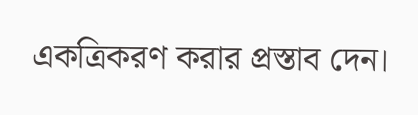একত্রিকরণ করার প্রস্তাব দেন।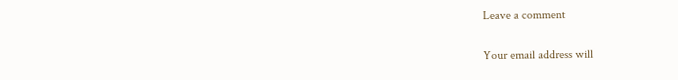Leave a comment

Your email address will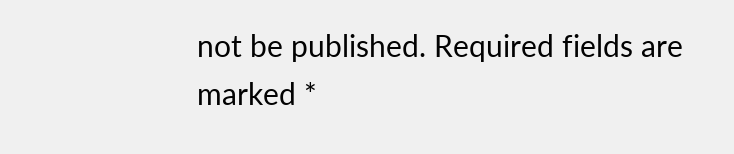not be published. Required fields are marked *